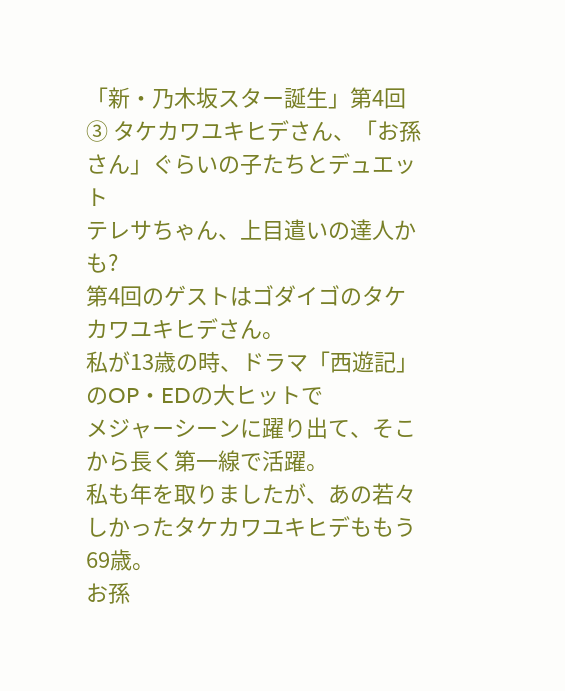「新・乃木坂スター誕生」第4回③ タケカワユキヒデさん、「お孫さん」ぐらいの子たちとデュエット
テレサちゃん、上目遣いの達人かも?
第4回のゲストはゴダイゴのタケカワユキヒデさん。
私が13歳の時、ドラマ「西遊記」のOP・EDの大ヒットで
メジャーシーンに躍り出て、そこから長く第一線で活躍。
私も年を取りましたが、あの若々しかったタケカワユキヒデももう69歳。
お孫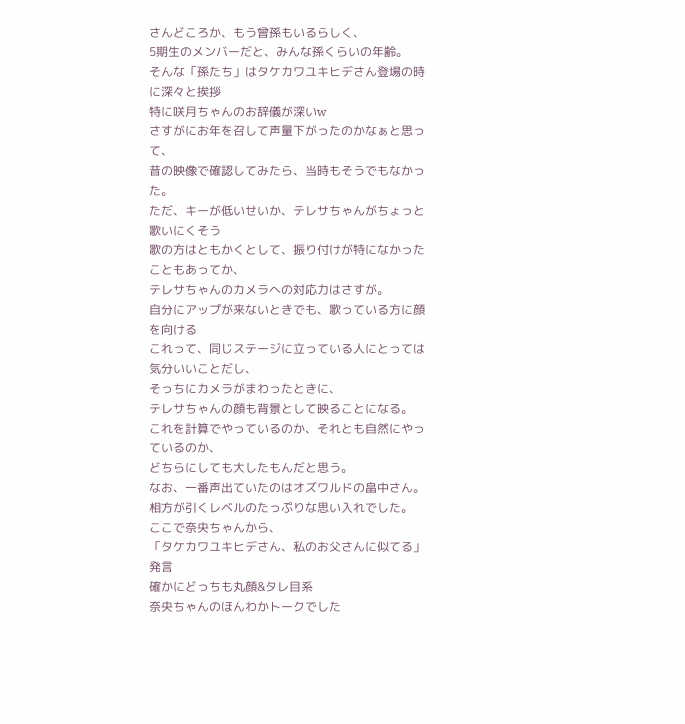さんどころか、もう曾孫もいるらしく、
5期生のメンバーだと、みんな孫くらいの年齢。
そんな「孫たち」はタケカワユキヒデさん登場の時に深々と挨拶
特に咲月ちゃんのお辞儀が深いw
さすがにお年を召して声量下がったのかなぁと思って、
昔の映像で確認してみたら、当時もそうでもなかった。
ただ、キーが低いせいか、テレサちゃんがちょっと歌いにくそう
歌の方はともかくとして、振り付けが特になかったこともあってか、
テレサちゃんのカメラへの対応力はさすが。
自分にアップが来ないときでも、歌っている方に顔を向ける
これって、同じステージに立っている人にとっては気分いいことだし、
そっちにカメラがまわったときに、
テレサちゃんの顔も背景として映ることになる。
これを計算でやっているのか、それとも自然にやっているのか、
どちらにしても大したもんだと思う。
なお、一番声出ていたのはオズワルドの畠中さん。
相方が引くレベルのたっぷりな思い入れでした。
ここで奈央ちゃんから、
「タケカワユキヒデさん、私のお父さんに似てる」発言
確かにどっちも丸顔&タレ目系
奈央ちゃんのほんわかトークでした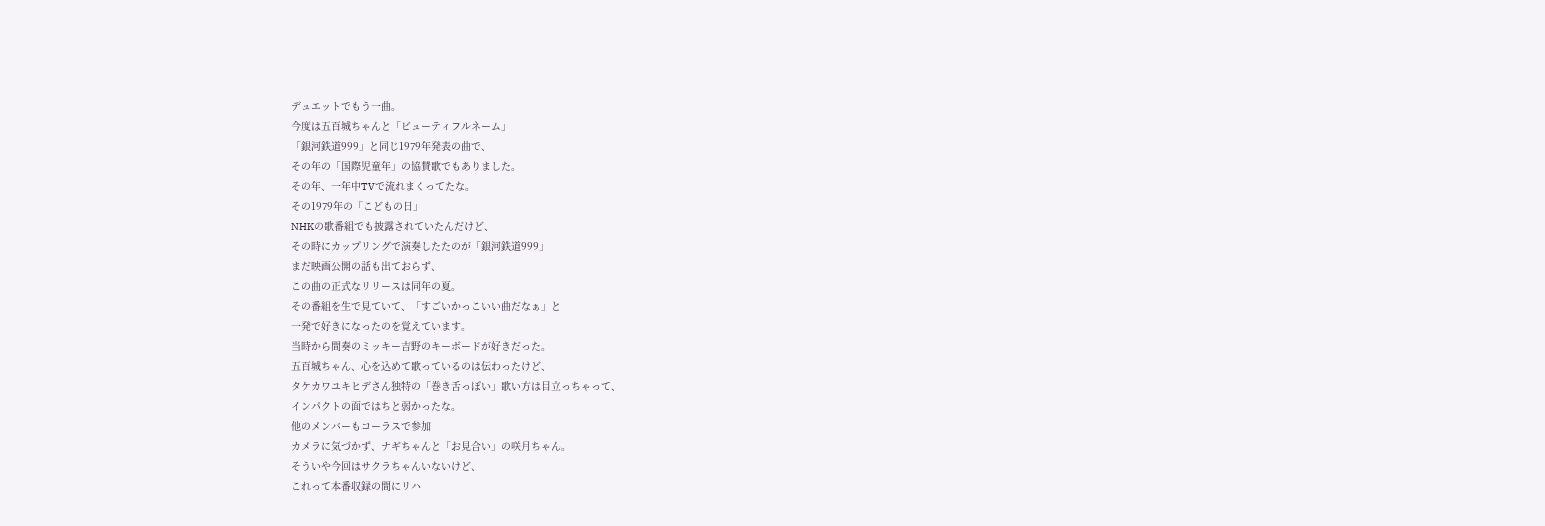デュエットでもう一曲。
今度は五百城ちゃんと「ビューティフルネーム」
「銀河鉄道999」と同じ1979年発表の曲で、
その年の「国際児童年」の協賛歌でもありました。
その年、一年中TVで流れまくってたな。
その1979年の「こどもの日」
NHKの歌番組でも披露されていたんだけど、
その時にカップリングで演奏したたのが「銀河鉄道999」
まだ映画公開の話も出ておらず、
この曲の正式なリリースは同年の夏。
その番組を生で見ていて、「すごいかっこいい曲だなぁ」と
一発で好きになったのを覚えています。
当時から間奏のミッキー吉野のキーボードが好きだった。
五百城ちゃん、心を込めて歌っているのは伝わったけど、
タケカワユキヒデさん独特の「巻き舌っぽい」歌い方は目立っちゃって、
インパクトの面ではちと弱かったな。
他のメンバーもコーラスで参加
カメラに気づかず、ナギちゃんと「お見合い」の咲月ちゃん。
そういや今回はサクラちゃんいないけど、
これって本番収録の間にリハ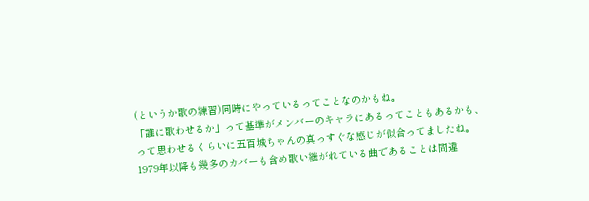(というか歌の練習)同時にやっているってことなのかもね。
「誰に歌わせるか」って基準がメンバーのキャラにあるってこともあるかも、
って思わせるくらいに五百城ちゃんの真っすぐな感じが似合ってましたね。
1979年以降も幾多のカバーも含め歌い継がれている曲であることは間違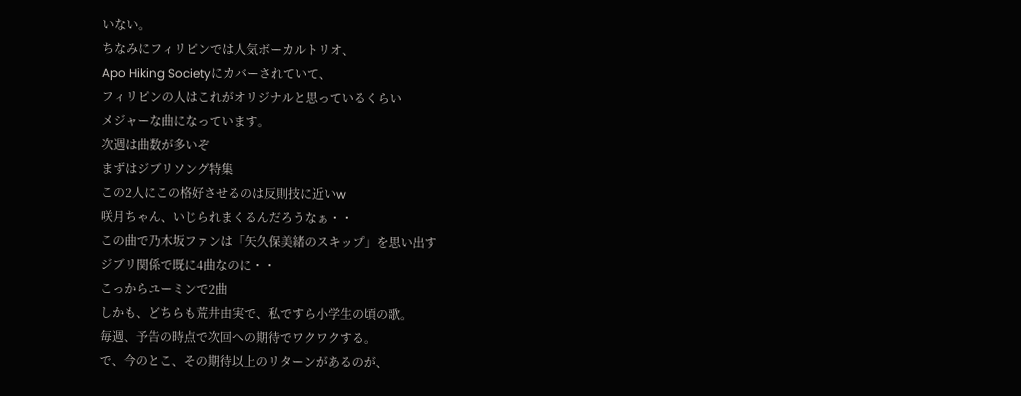いない。
ちなみにフィリピンでは人気ボーカルトリオ、
Apo Hiking Societyにカバーされていて、
フィリピンの人はこれがオリジナルと思っているくらい
メジャーな曲になっています。
次週は曲数が多いぞ
まずはジブリソング特集
この2人にこの格好させるのは反則技に近いw
咲月ちゃん、いじられまくるんだろうなぁ・・
この曲で乃木坂ファンは「矢久保美緒のスキップ」を思い出す
ジブリ関係で既に4曲なのに・・
こっからユーミンで2曲
しかも、どちらも荒井由実で、私ですら小学生の頃の歌。
毎週、予告の時点で次回への期待でワクワクする。
で、今のとこ、その期待以上のリターンがあるのが、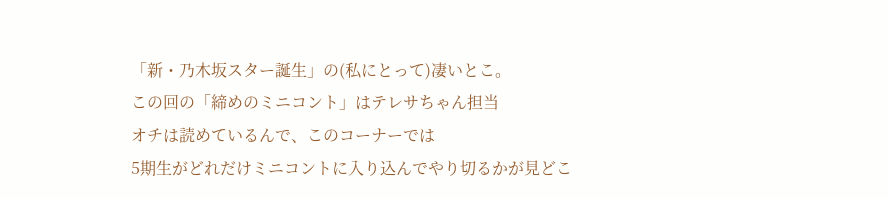「新・乃木坂スター誕生」の(私にとって)凄いとこ。
この回の「締めのミニコント」はテレサちゃん担当
オチは読めているんで、このコーナーでは
5期生がどれだけミニコントに入り込んでやり切るかが見どこ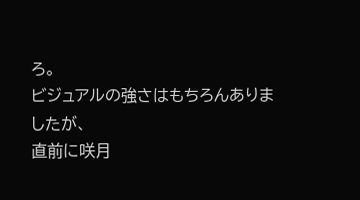ろ。
ビジュアルの強さはもちろんありましたが、
直前に咲月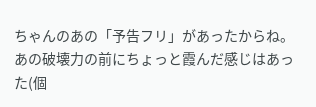ちゃんのあの「予告フリ」があったからね。
あの破壊力の前にちょっと霞んだ感じはあった(個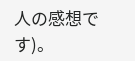人の感想です)。